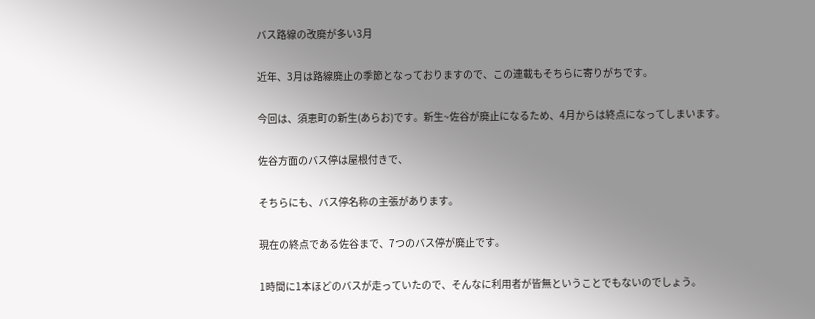バス路線の改廃が多い3月

近年、3月は路線廃止の季節となっておりますので、この連載もそちらに寄りがちです。

今回は、須恵町の新生(あらお)です。新生~佐谷が廃止になるため、4月からは終点になってしまいます。

佐谷方面のバス停は屋根付きで、

そちらにも、バス停名称の主張があります。

現在の終点である佐谷まで、7つのバス停が廃止です。

1時間に1本ほどのバスが走っていたので、そんなに利用者が皆無ということでもないのでしょう。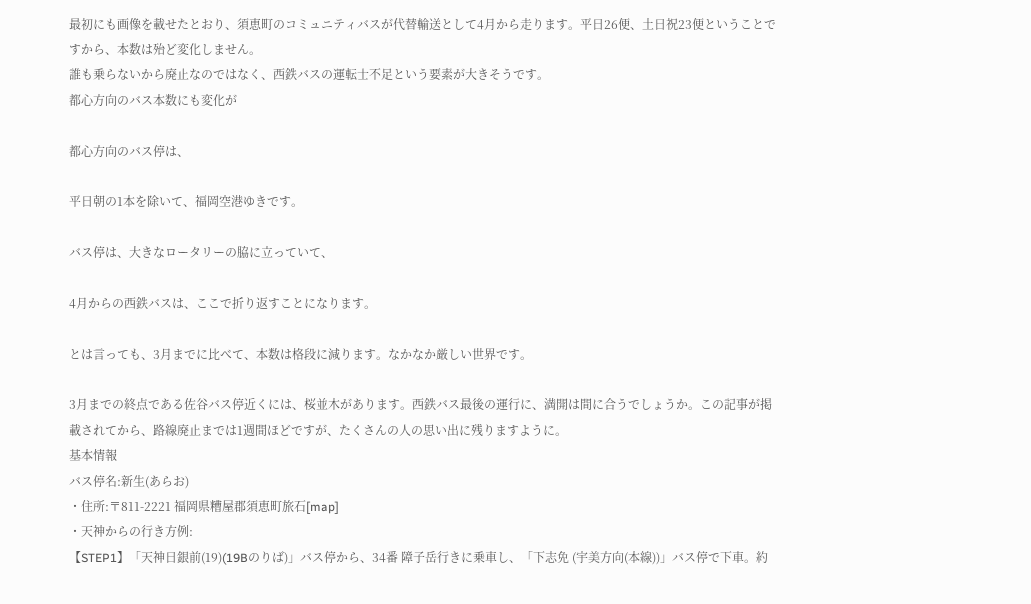最初にも画像を載せたとおり、須恵町のコミュニティバスが代替輸送として4月から走ります。平日26便、土日祝23便ということですから、本数は殆ど変化しません。
誰も乗らないから廃止なのではなく、西鉄バスの運転士不足という要素が大きそうです。
都心方向のバス本数にも変化が

都心方向のバス停は、

平日朝の1本を除いて、福岡空港ゆきです。

バス停は、大きなロータリーの脇に立っていて、

4月からの西鉄バスは、ここで折り返すことになります。

とは言っても、3月までに比べて、本数は格段に減ります。なかなか厳しい世界です。

3月までの終点である佐谷バス停近くには、桜並木があります。西鉄バス最後の運行に、満開は間に合うでしょうか。この記事が掲載されてから、路線廃止までは1週間ほどですが、たくさんの人の思い出に残りますように。
基本情報
バス停名:新生(あらお)
・住所:〒811-2221 福岡県糟屋郡須恵町旅石[map]
・天神からの行き方例:
【STEP1】「天神日銀前(19)(19Bのりば)」バス停から、34番 障子岳行きに乗車し、「下志免 (宇美方向(本線))」バス停で下車。約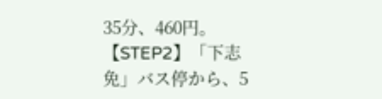35分、460円。
【STEP2】「下志免」バス停から、5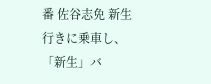番 佐谷志免 新生行きに乗車し、「新生」バ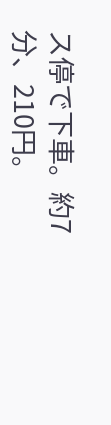ス停で下車。約7分、210円。